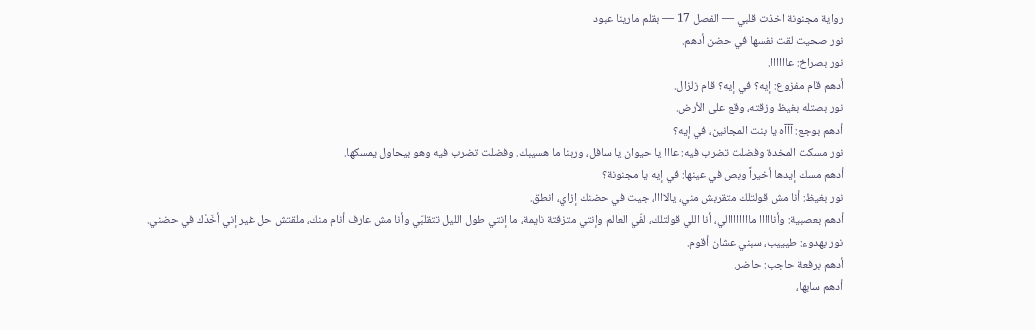رواية مجنونة اخذت قلبي — الفصل 17 — بقلم مارينا عبود
نور صحيت لقت نفسها في حضن أدهم.
نور بصراخ: عاااااا.
أدهم قام مفزوع: إيه؟ في إيه؟ قام زلزال.
نور بصتله بغيظ وزقته، وقع على الأرض.
أدهم بوجع: آآآه يا بنت المجانين، في إيه؟
نور مسكت المخدة وفضلت تضرب فيه: عااا يا حيوان يا سافل، وربنا ما هسيبك. وفضلت تضرب فيه وهو بيحاول يمسكها.
أدهم مسك إيدها أخيراً وبص في عينها: في إيه يا مجنونة؟
نور بغيظ: أنا مش قولتلك متقربش مني، يالاااا، جيت في حضنك إزاي، انطق.
أدهم بعصبية: وأنااااا ماااااااالي، أنا اللي قولتلك، لفّي العالم وإنتي متزفتة نايمة، ما إنتي طول الليل تتقلبّي وأنا مش عارف أنام منك، ملقتش حل غير إني أخَدْك في حضني.
نور بهدوء: طيييب، سبني عشان أقوم.
أدهم برفعة حاجب: حاضر.
أدهم سابها،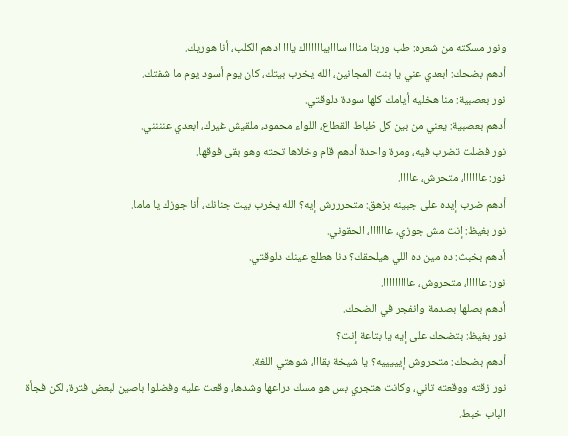ونور مسكته من شعره: طب وربنا منااا سااايبااااااك يااا ادهم الكلب، أنا هوريك.
أدهم بضحك: ابعدي عني يا بنت المجانين، الله يخرب بيتك، كان يوم أسود يوم ما شفتك.
نور بعصبية: منا هخليه أيامك كلها سودة دلوقتي.
أدهم بعصبية: يعني من بين كل ظباط القطاع، اللواء محمود، ملقيش غيرك، ابعدي عنننني.
نور فضلت تضرب فيه، ومرة واحدة أدهم قام وخلاها تحته وهو بقى فوقها.
نور: عاااااا، متحرش، عاااا.
أدهم ضرب إيده على جبينه بزهق: متحرررش إيه؟ الله يخرب بيت جنانك، أنا جوزك يا ماما.
نور بغيظ: إنت مش جوزي، عاااااا، الحقوني.
أدهم بخبث: ده مين ده اللي هيلحقك؟ دنا هطلع عينك دلوقتي.
نور: عااااا، متحروش، عااااااااا.
أدهم بصلها بصدمة وانفجر في الضحك.
نور بغيظ: بتضحك على إيه يا بتاعة إنت؟
أدهم بضحك: متحروش إيييييه؟ يا شيخة بقااا، شوهتي اللغة.
نور زقته ووقعته تاني، وكانت هتجري بس هو مسك دراعها وشدها، وقعت عليه وفضلوا باصين لبعض فترة، لكن فجأة الباب خبط.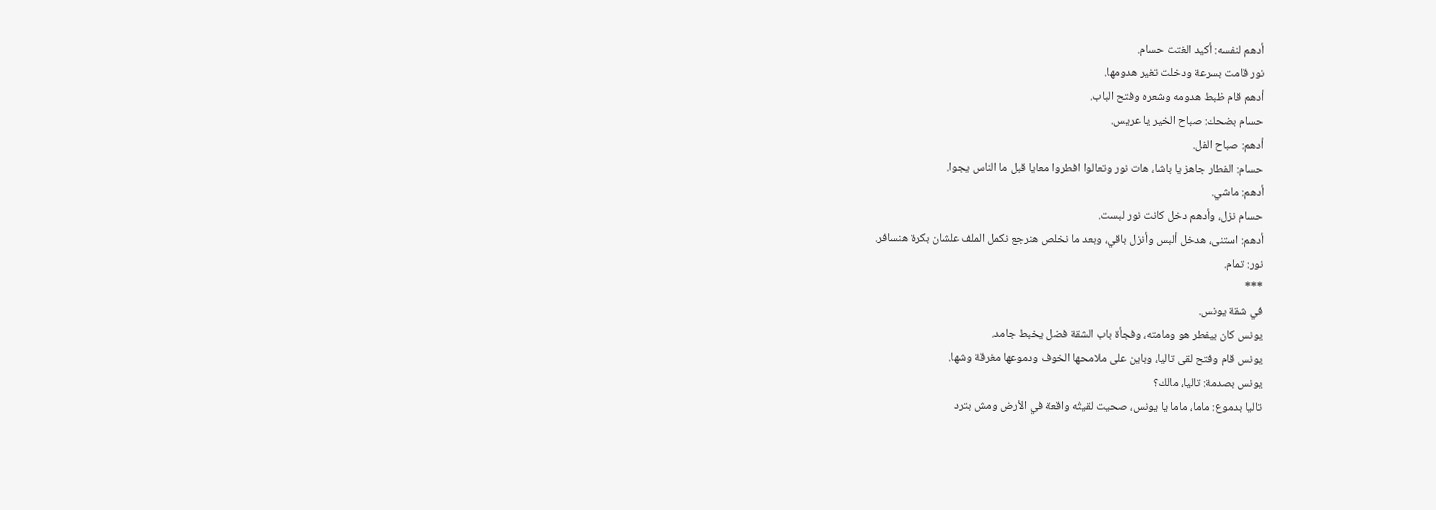أدهم لنفسه: أكيد الغتت حسام.
نور قامت بسرعة ودخلت تغير هدومها.
أدهم قام ظبط هدومه وشعره وفتح الباب.
حسام بضحك: صباح الخير يا عريس.
أدهم: صباح الفل.
حسام: الفطار جاهز يا باشا، هات نور وتعالوا افطروا معايا قبل ما الناس يجوا.
أدهم: ماشي.
حسام نزل، وأدهم دخل كانت نور لبست.
أدهم: استنى، هدخل ألبس وأنزل باقي، وبعد ما نخلص هنرجع نكمل الملف علشان بكرة هنسافر.
نور: تمام.
***
في شقة يونس.
يونس كان بيفطر هو ومامته، وفجأة باب الشقة فضل يخبط جامد.
يونس قام وفتح لقى تاليا، وباين على ملامحها الخوف ودموعها مغرقة وشها.
يونس بصدمة: تاليا، مالك؟
تاليا بدموع: ماما، ماما يا يونس، صحيت لقيتُه واقعة في الأرض ومش بترد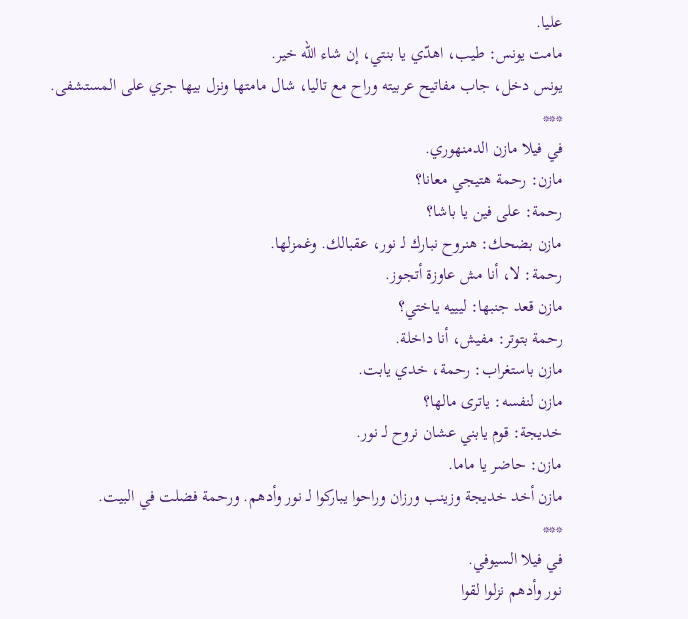عليا.
مامت يونس: طيب، اهدّي يا بنتي، إن شاء الله خير.
يونس دخل، جاب مفاتيح عربيته وراح مع تاليا، شال مامتها ونزل بيها جري على المستشفى.
***
في فيلا مازن الدمنهوري.
مازن: رحمة هتيجي معانا؟
رحمة: على فين يا باشا؟
مازن بضحك: هنروح نبارك لـ نور، عقبالك. وغمزلها.
رحمة: لا، أنا مش عاوزة أتجوز.
مازن قعد جنبها: ليييه ياختي؟
رحمة بتوتر: مفيش، أنا داخلة.
مازن باستغراب: رحمة، خدي يابت.
مازن لنفسه: ياترى مالها؟
خديجة: قوم يابني عشان نروح لـ نور.
مازن: حاضر يا ماما.
مازن أخد خديجة وزينب ورزان وراحوا يباركوا لـ نور وأدهم. ورحمة فضلت في البيت.
***
في فيلا السيوفي.
نور وأدهم نزلوا لقوا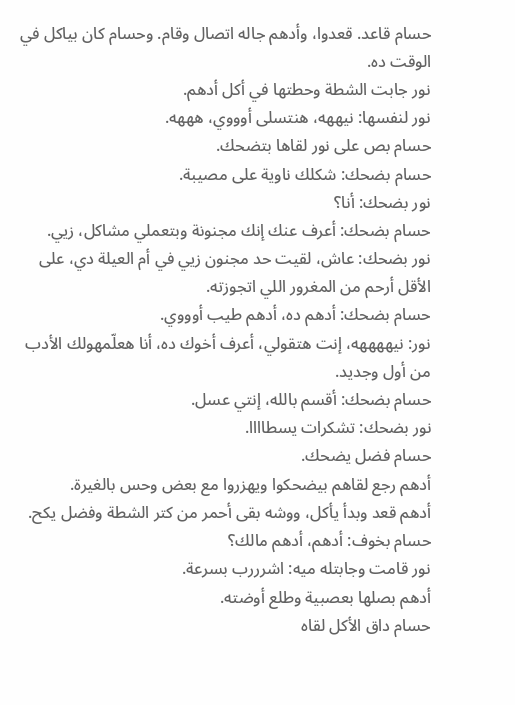حسام قاعد. قعدوا، وأدهم جاله اتصال وقام. وحسام كان بياكل في الوقت ده.
نور جابت الشطة وحطتها في أكل أدهم.
نور لنفسها: نيههه، هنتسلى أوووي، هههه.
حسام بص على نور لقاها بتضحك.
حسام بضحك: شكلك ناوية على مصيبة.
نور بضحك: أنا؟
حسام بضحك: أعرف عنك إنك مجنونة وبتعملي مشاكل، زيي.
نور بضحك: عاش، لقيت حد مجنون زيي في أم العيلة دي، على الأقل أرحم من المغرور اللي اتجوزته.
حسام بضحك: أدهم ده، أدهم طيب أوووي.
نور: نيههههه، إنت هتقولي، أعرف أخوك ده، أنا هعلّمهولك الأدب من أول وجديد.
حسام بضحك: أقسم بالله، إنتي عسل.
نور بضحك: تشكرات يسطاااا.
حسام فضل يضحك.
أدهم رجع لقاهم بيضحكوا ويهزروا مع بعض وحس بالغيرة.
أدهم قعد وبدأ يأكل، ووشه بقى أحمر من كتر الشطة وفضل يكح.
حسام بخوف: أدهم، أدهم مالك؟
نور قامت وجابتله ميه: اشرررب بسرعة.
أدهم بصلها بعصبية وطلع أوضته.
حسام داق الأكل لقاه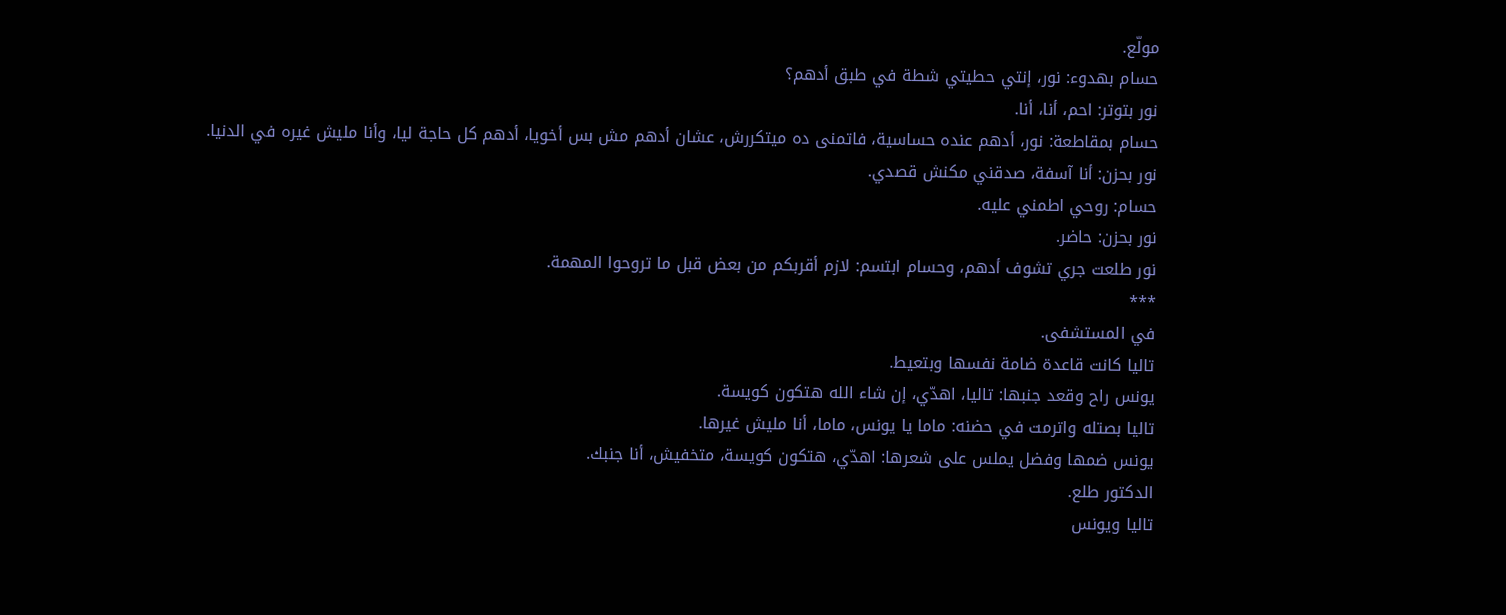مولّع.
حسام بهدوء: نور، إنتي حطيتي شطة في طبق أدهم؟
نور بتوتر: احم، أنا، أنا.
حسام بمقاطعة: نور، أدهم عنده حساسية، فاتمنى ده ميتكررش، عشان أدهم مش بس أخويا، أدهم كل حاجة ليا، وأنا مليش غيره في الدنيا.
نور بحزن: أنا آسفة، صدقني مكنش قصدي.
حسام: روحي اطمني عليه.
نور بحزن: حاضر.
نور طلعت جري تشوف أدهم، وحسام ابتسم: لازم أقربكم من بعض قبل ما تروحوا المهمة.
***
في المستشفى.
تاليا كانت قاعدة ضامة نفسها وبتعيط.
يونس راح وقعد جنبها: تاليا، اهدّي، إن شاء الله هتكون كويسة.
تاليا بصتله واترمت في حضنه: ماما يا يونس، ماما، أنا مليش غيرها.
يونس ضمها وفضل يملس على شعرها: اهدّي، هتكون كويسة، متخفيش، أنا جنبك.
الدكتور طلع.
تاليا ويونس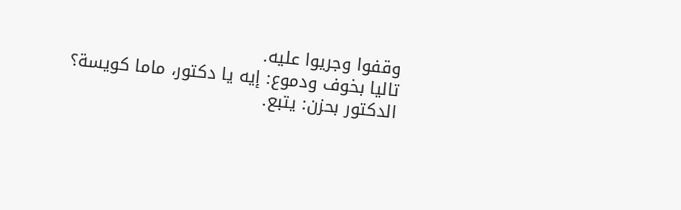وقفوا وجريوا عليه.
تاليا بخوف ودموع: إيه يا دكتور، ماما كويسة؟
الدكتور بحزن: يتبع.